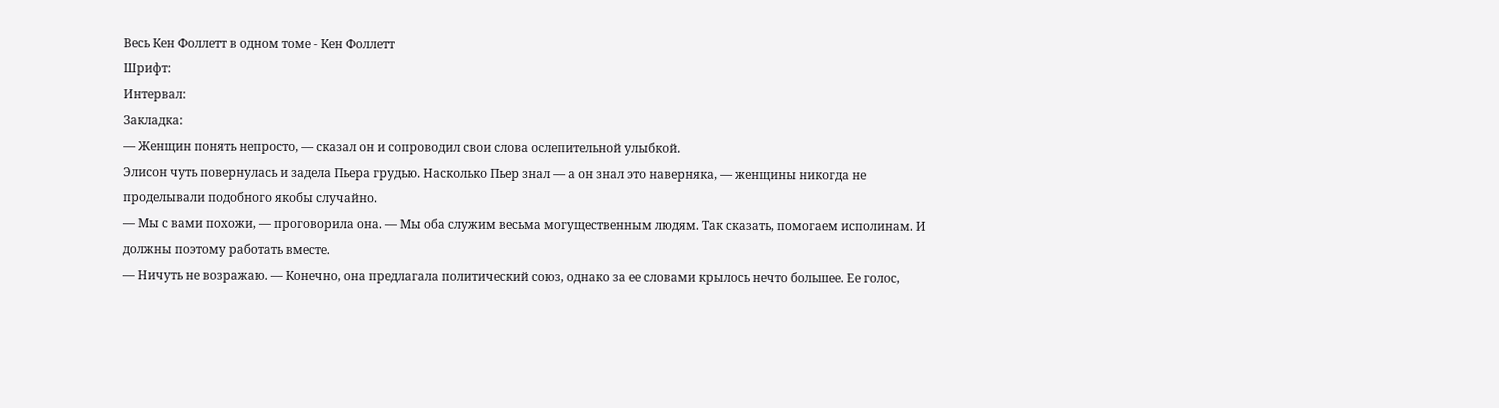Весь Кен Фоллетт в одном томе - Кен Фоллетт
Шрифт:
Интервал:
Закладка:
— Женщин понять непросто, — сказал он и сопроводил свои слова ослепительной улыбкой.
Элисон чуть повернулась и задела Пьера грудью. Насколько Пьер знал — а он знал это наверняка, — женщины никогда не проделывали подобного якобы случайно.
— Мы с вами похожи, — проговорила она. — Мы оба служим весьма могущественным людям. Так сказать, помогаем исполинам. И должны поэтому работать вместе.
— Ничуть не возражаю. — Конечно, она предлагала политический союз, однако за ее словами крылось нечто большее. Ее голос,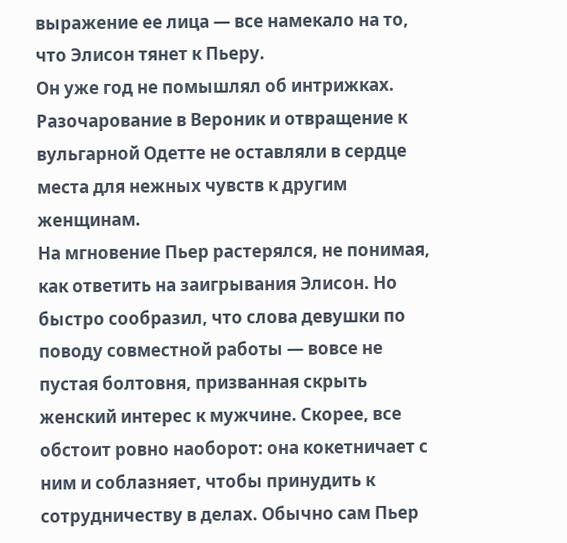выражение ее лица — все намекало на то, что Элисон тянет к Пьеру.
Он уже год не помышлял об интрижках. Разочарование в Вероник и отвращение к вульгарной Одетте не оставляли в сердце места для нежных чувств к другим женщинам.
На мгновение Пьер растерялся, не понимая, как ответить на заигрывания Элисон. Но быстро сообразил, что слова девушки по поводу совместной работы — вовсе не пустая болтовня, призванная скрыть женский интерес к мужчине. Скорее, все обстоит ровно наоборот: она кокетничает с ним и соблазняет, чтобы принудить к сотрудничеству в делах. Обычно сам Пьер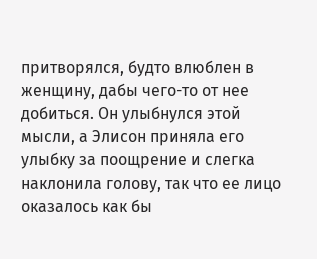притворялся, будто влюблен в женщину, дабы чего-то от нее добиться. Он улыбнулся этой мысли, а Элисон приняла его улыбку за поощрение и слегка наклонила голову, так что ее лицо оказалось как бы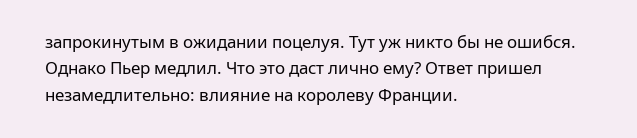запрокинутым в ожидании поцелуя. Тут уж никто бы не ошибся.
Однако Пьер медлил. Что это даст лично ему? Ответ пришел незамедлительно: влияние на королеву Франции.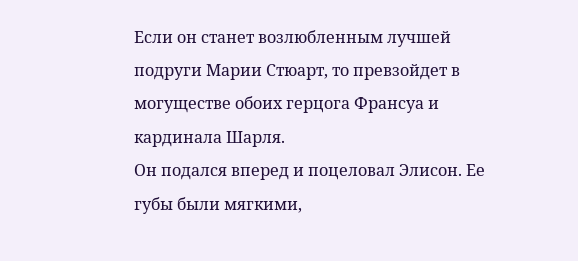Если он станет возлюбленным лучшей подруги Марии Стюарт, то превзойдет в могуществе обоих герцога Франсуа и кардинала Шарля.
Он подался вперед и поцеловал Элисон. Ее губы были мягкими,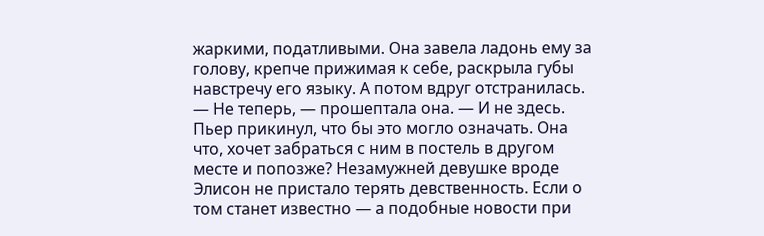жаркими, податливыми. Она завела ладонь ему за голову, крепче прижимая к себе, раскрыла губы навстречу его языку. А потом вдруг отстранилась.
— Не теперь, — прошептала она. — И не здесь.
Пьер прикинул, что бы это могло означать. Она что, хочет забраться с ним в постель в другом месте и попозже? Незамужней девушке вроде Элисон не пристало терять девственность. Если о том станет известно — а подобные новости при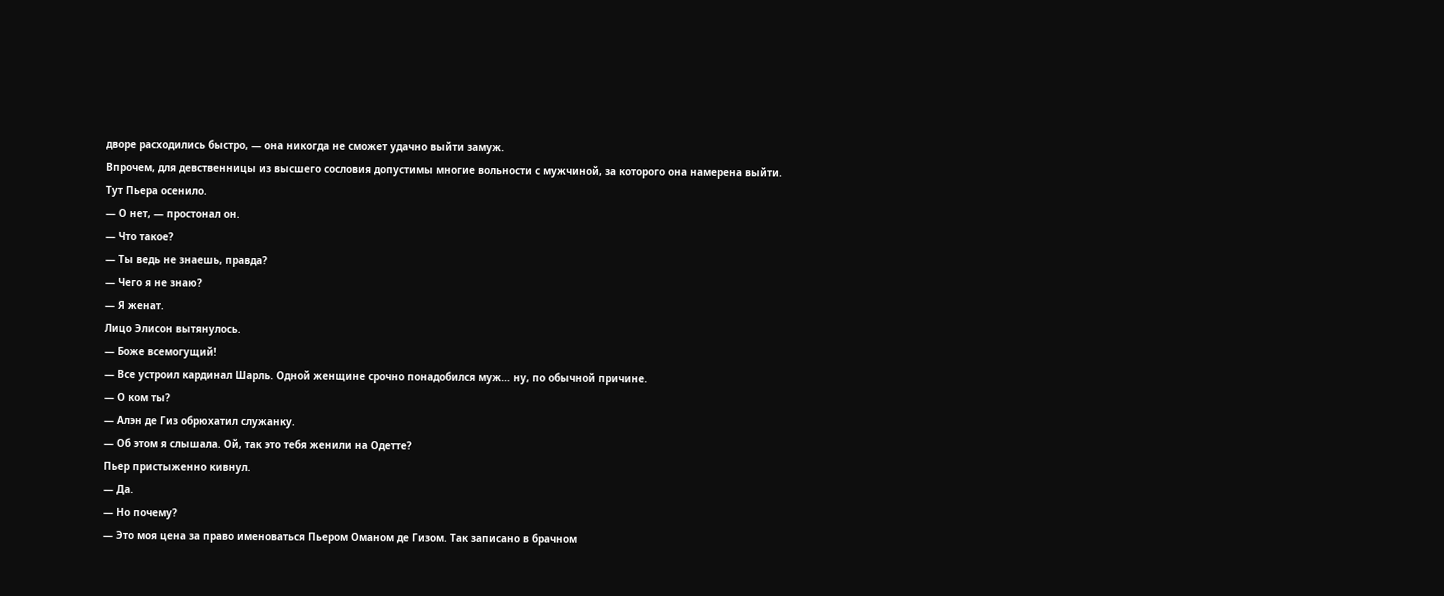дворе расходились быстро, — она никогда не сможет удачно выйти замуж.
Впрочем, для девственницы из высшего сословия допустимы многие вольности с мужчиной, за которого она намерена выйти.
Тут Пьера осенило.
— О нет, — простонал он.
— Что такое?
— Ты ведь не знаешь, правда?
— Чего я не знаю?
— Я женат.
Лицо Элисон вытянулось.
— Боже всемогущий!
— Все устроил кардинал Шарль. Одной женщине срочно понадобился муж… ну, по обычной причине.
— О ком ты?
— Алэн де Гиз обрюхатил служанку.
— Об этом я слышала. Ой, так это тебя женили на Одетте?
Пьер пристыженно кивнул.
— Да.
— Но почему?
— Это моя цена за право именоваться Пьером Оманом де Гизом. Так записано в брачном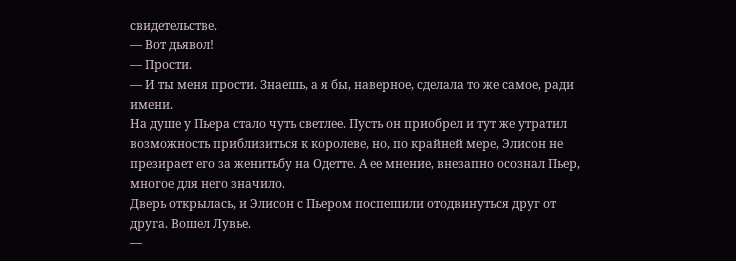свидетельстве.
— Вот дьявол!
— Прости.
— И ты меня прости. Знаешь, а я бы, наверное, сделала то же самое, ради имени.
На душе у Пьера стало чуть светлее. Пусть он приобрел и тут же утратил возможность приблизиться к королеве, но, по крайней мере, Элисон не презирает его за женитьбу на Одетте. А ее мнение, внезапно осознал Пьер, многое для него значило.
Дверь открылась, и Элисон с Пьером поспешили отодвинуться друг от друга. Вошел Лувье.
—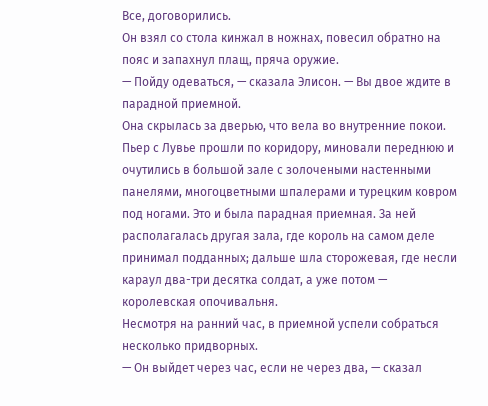Все, договорились.
Он взял со стола кинжал в ножнах, повесил обратно на пояс и запахнул плащ, пряча оружие.
— Пойду одеваться, — сказала Элисон. — Вы двое ждите в парадной приемной.
Она скрылась за дверью, что вела во внутренние покои.
Пьер с Лувье прошли по коридору, миновали переднюю и очутились в большой зале с золочеными настенными панелями, многоцветными шпалерами и турецким ковром под ногами. Это и была парадная приемная. За ней располагалась другая зала, где король на самом деле принимал подданных; дальше шла сторожевая, где несли караул два-три десятка солдат, а уже потом — королевская опочивальня.
Несмотря на ранний час, в приемной успели собраться несколько придворных.
— Он выйдет через час, если не через два, — сказал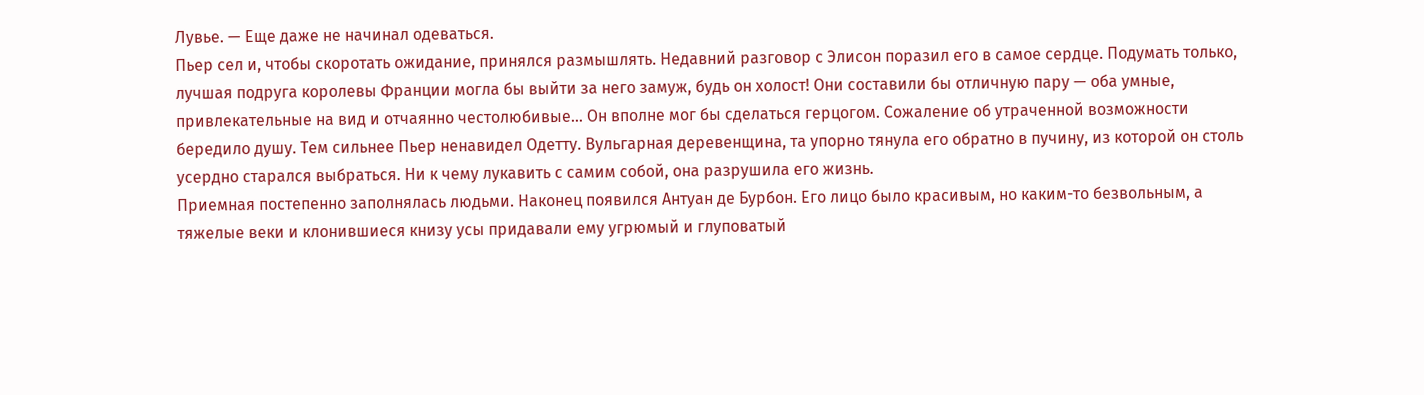Лувье. — Еще даже не начинал одеваться.
Пьер сел и, чтобы скоротать ожидание, принялся размышлять. Недавний разговор с Элисон поразил его в самое сердце. Подумать только, лучшая подруга королевы Франции могла бы выйти за него замуж, будь он холост! Они составили бы отличную пару — оба умные, привлекательные на вид и отчаянно честолюбивые… Он вполне мог бы сделаться герцогом. Сожаление об утраченной возможности бередило душу. Тем сильнее Пьер ненавидел Одетту. Вульгарная деревенщина, та упорно тянула его обратно в пучину, из которой он столь усердно старался выбраться. Ни к чему лукавить с самим собой, она разрушила его жизнь.
Приемная постепенно заполнялась людьми. Наконец появился Антуан де Бурбон. Его лицо было красивым, но каким-то безвольным, а тяжелые веки и клонившиеся книзу усы придавали ему угрюмый и глуповатый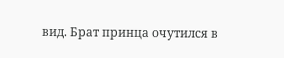вид. Брат принца очутился в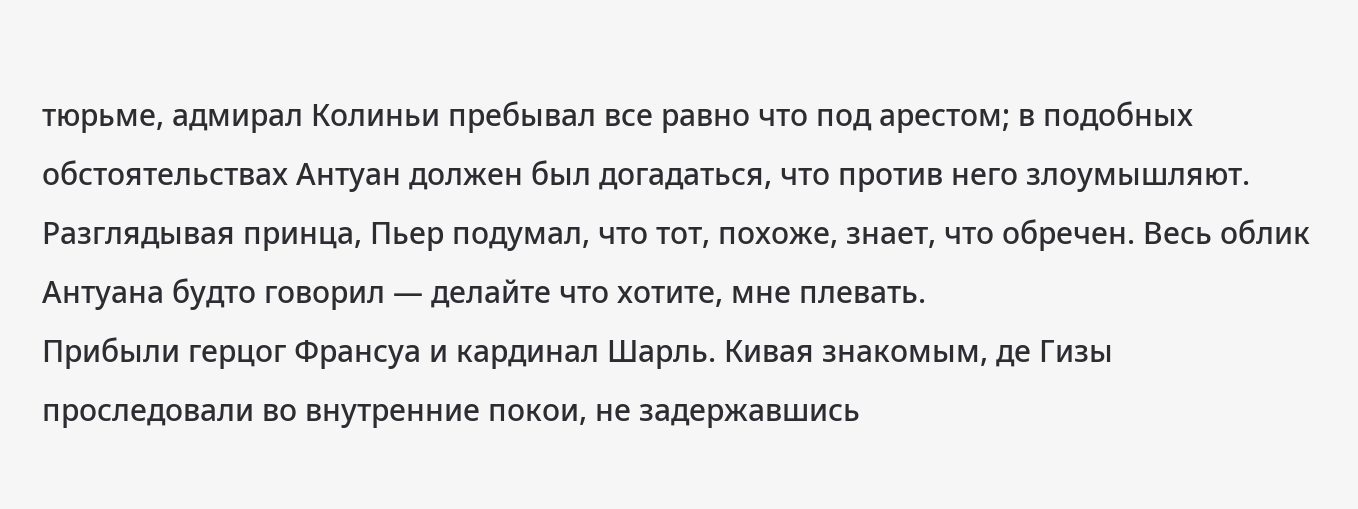тюрьме, адмирал Колиньи пребывал все равно что под арестом; в подобных обстоятельствах Антуан должен был догадаться, что против него злоумышляют. Разглядывая принца, Пьер подумал, что тот, похоже, знает, что обречен. Весь облик Антуана будто говорил — делайте что хотите, мне плевать.
Прибыли герцог Франсуа и кардинал Шарль. Кивая знакомым, де Гизы проследовали во внутренние покои, не задержавшись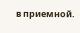в приемной.